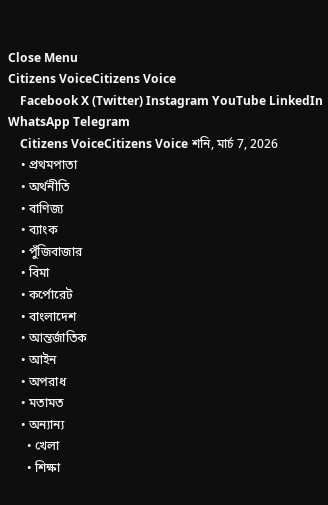Close Menu
Citizens VoiceCitizens Voice
    Facebook X (Twitter) Instagram YouTube LinkedIn WhatsApp Telegram
    Citizens VoiceCitizens Voice শনি, মার্চ 7, 2026
    • প্রথমপাতা
    • অর্থনীতি
    • বাণিজ্য
    • ব্যাংক
    • পুঁজিবাজার
    • বিমা
    • কর্পোরেট
    • বাংলাদেশ
    • আন্তর্জাতিক
    • আইন
    • অপরাধ
    • মতামত
    • অন্যান্য
      • খেলা
      • শিক্ষা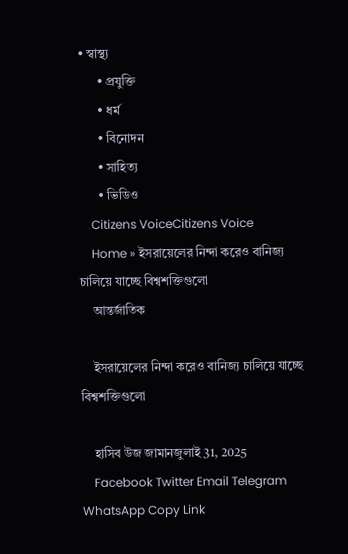• স্বাস্থ্য
      • প্রযুক্তি
      • ধর্ম
      • বিনোদন
      • সাহিত্য
      • ভিডিও
    Citizens VoiceCitizens Voice
    Home » ইসরায়েলের নিন্দা করেও বানিজ্য চালিয়ে যাচ্ছে বিশ্বশক্তিগুলো
    আন্তর্জাতিক

    ইসরায়েলের নিন্দা করেও বানিজ্য চালিয়ে যাচ্ছে বিশ্বশক্তিগুলো

    হাসিব উজ জামানজুলাই 31, 2025
    Facebook Twitter Email Telegram WhatsApp Copy Link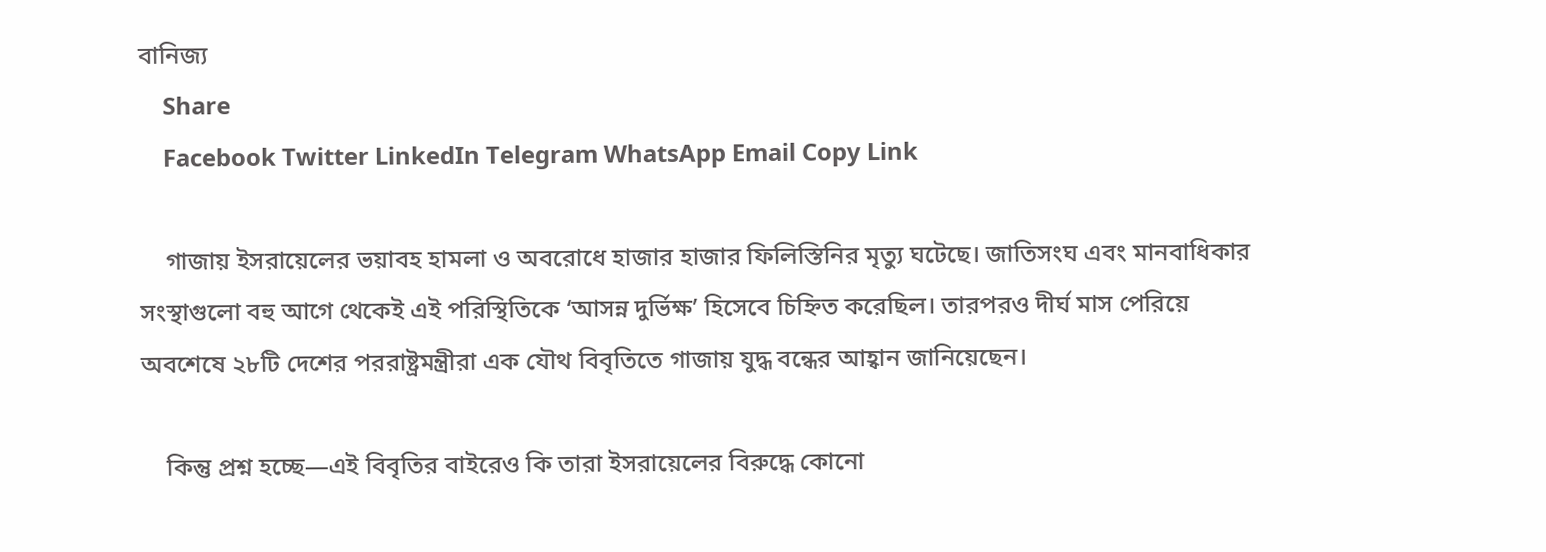বানিজ্য
    Share
    Facebook Twitter LinkedIn Telegram WhatsApp Email Copy Link

    গাজায় ইসরায়েলের ভয়াবহ হামলা ও অবরোধে হাজার হাজার ফিলিস্তিনির মৃত্যু ঘটেছে। জাতিসংঘ এবং মানবাধিকার সংস্থাগুলো বহু আগে থেকেই এই পরিস্থিতিকে ‘আসন্ন দুর্ভিক্ষ’ হিসেবে চিহ্নিত করেছিল। তারপরও দীর্ঘ মাস পেরিয়ে অবশেষে ২৮টি দেশের পররাষ্ট্রমন্ত্রীরা এক যৌথ বিবৃতিতে গাজায় যুদ্ধ বন্ধের আহ্বান জানিয়েছেন।

    কিন্তু প্রশ্ন হচ্ছে—এই বিবৃতির বাইরেও কি তারা ইসরায়েলের বিরুদ্ধে কোনো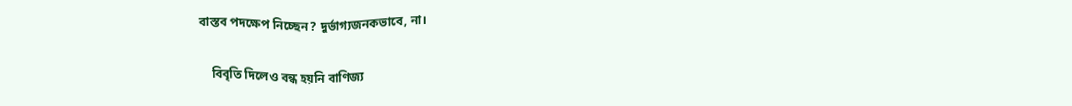বাস্তব পদক্ষেপ নিচ্ছেন? দুর্ভাগ্যজনকভাবে, না।

    বিবৃতি দিলেও বন্ধ হয়নি বাণিজ্য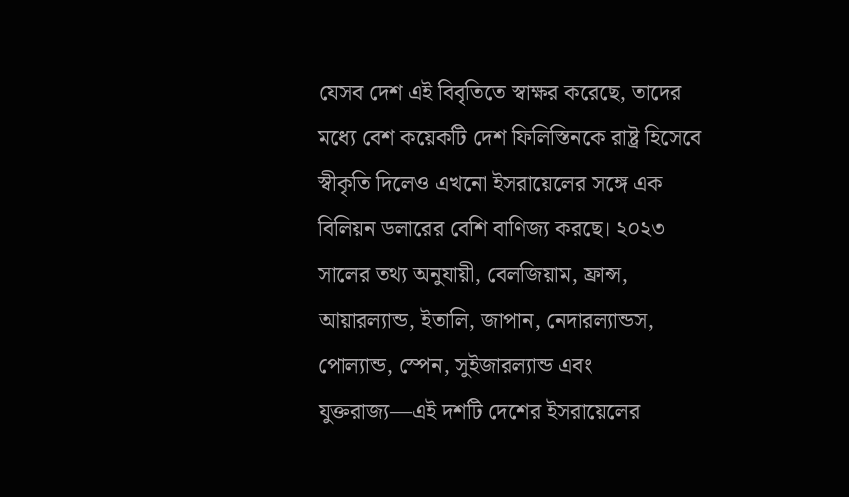যেসব দেশ এই বিবৃতিতে স্বাক্ষর করেছে, তাদের মধ্যে বেশ কয়েকটি দেশ ফিলিস্তিনকে রাষ্ট্র হিসেবে স্বীকৃতি দিলেও এখনো ইসরায়েলের সঙ্গে এক বিলিয়ন ডলারের বেশি বাণিজ্য করছে। ২০২৩ সালের তথ্য অনুযায়ী, বেলজিয়াম, ফ্রান্স, আয়ারল্যান্ড, ইতালি, জাপান, নেদারল্যান্ডস, পোল্যান্ড, স্পেন, সুইজারল্যান্ড এবং যুক্তরাজ্য—এই দশটি দেশের ইসরায়েলের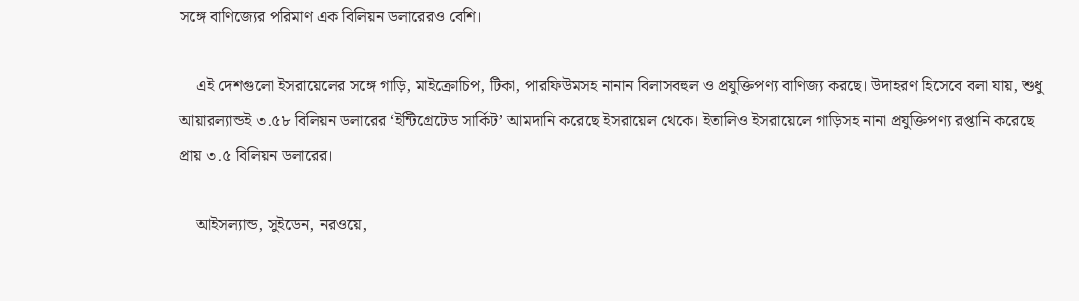সঙ্গে বাণিজ্যের পরিমাণ এক বিলিয়ন ডলারেরও বেশি।

    এই দেশগুলো ইসরায়েলের সঙ্গে গাড়ি, মাইক্রোচিপ, টিকা, পারফিউমসহ নানান বিলাসবহুল ও প্রযুক্তিপণ্য বাণিজ্য করছে। উদাহরণ হিসেবে বলা যায়, শুধু আয়ারল্যান্ডই ৩.৫৮ বিলিয়ন ডলারের ‘ইন্টিগ্রেটেড সার্কিট’ আমদানি করেছে ইসরায়েল থেকে। ইতালিও ইসরায়েলে গাড়িসহ নানা প্রযুক্তিপণ্য রপ্তানি করেছে প্রায় ৩.৫ বিলিয়ন ডলারের।

    আইসল্যান্ড, সুইডেন, নরওয়ে,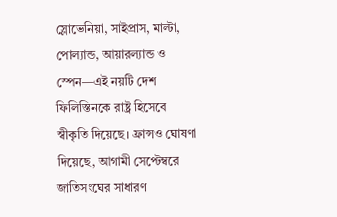স্লোভেনিয়া, সাইপ্রাস, মাল্টা, পোল্যান্ড, আয়ারল্যান্ড ও স্পেন—এই নয়টি দেশ ফিলিস্তিনকে রাষ্ট্র হিসেবে স্বীকৃতি দিয়েছে। ফ্রান্সও ঘোষণা দিয়েছে, আগামী সেপ্টেম্বরে জাতিসংঘের সাধারণ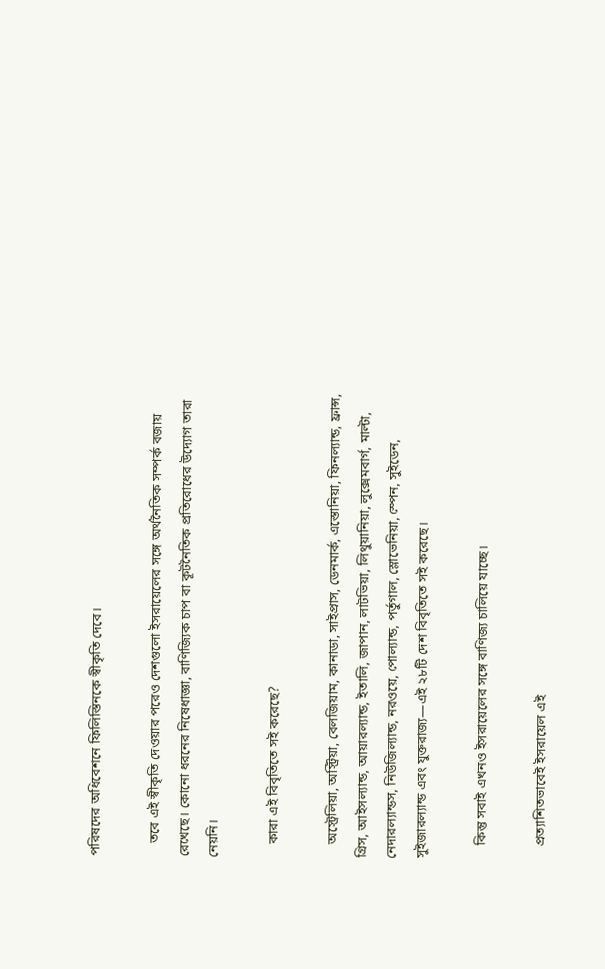পরিষদের অধিবেশনে ফিলিস্তিনকে স্বীকৃতি দেবে।

    তবে এই স্বীকৃতি দেওয়ার পরেও দেশগুলো ইসরায়েলের সঙ্গে অর্থনৈতিক সম্পর্ক বজায় রেখেছে। কোনো ধরনের নিষেধাজ্ঞা, বাণিজ্যিক চাপ বা কূটনৈতিক প্রতিরোধের উদ্যোগ তারা নেয়নি।

    কারা এই বিবৃতিতে সই করেছে?

    অস্ট্রেলিয়া, অস্ট্রিয়া, বেলজিয়াম, কানাডা, সাইপ্রাস, ডেনমার্ক, এস্তোনিয়া, ফিনল্যান্ড, ফ্রান্স, গ্রিস, আইসল্যান্ড, আয়ারল্যান্ড, ইতালি, জাপান, লাটভিয়া, লিথুয়ানিয়া, লুক্সেমবার্গ, মাল্টা, নেদারল্যান্ডস, নিউজিল্যান্ড, নরওয়ে, পোল্যান্ড, পর্তুগাল, স্লোভেনিয়া, স্পেন, সুইডেন, সুইজারল্যান্ড এবং যুক্তরাজ্য—এই ২৮টি দেশ বিবৃতিতে সই করেছে।

    কিন্তু সবাই এখনও ইসরায়েলের সঙ্গে বাণিজ্য চালিয়ে যাচ্ছে।

    প্রত্যাশিতভাবেই ইসরায়েল এই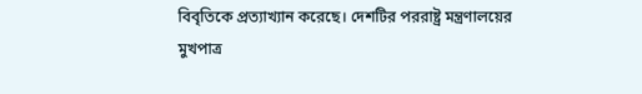বিবৃতিকে প্রত্যাখ্যান করেছে। দেশটির পররাষ্ট্র মন্ত্রণালয়ের মুখপাত্র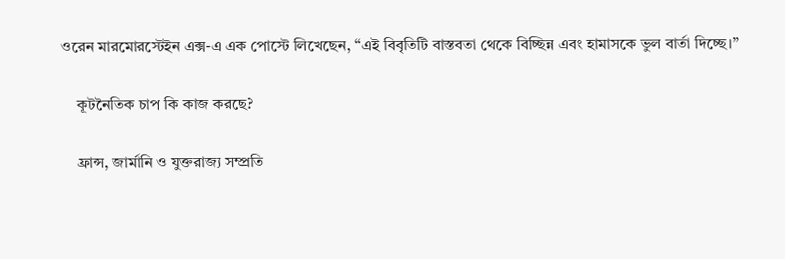ওরেন মারমোরস্টেইন এক্স-এ এক পোস্টে লিখেছেন, “এই বিবৃতিটি বাস্তবতা থেকে বিচ্ছিন্ন এবং হামাসকে ভুল বার্তা দিচ্ছে।”

    কূটনৈতিক চাপ কি কাজ করছে?

    ফ্রান্স, জার্মানি ও যুক্তরাজ্য সম্প্রতি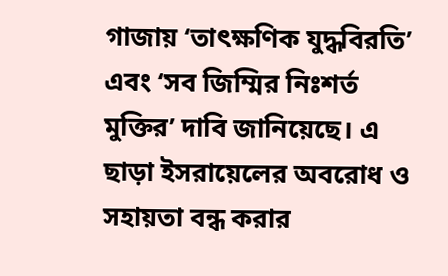গাজায় ‘তাৎক্ষণিক যুদ্ধবিরতি’ এবং ‘সব জিম্মির নিঃশর্ত মুক্তির’ দাবি জানিয়েছে। এ ছাড়া ইসরায়েলের অবরোধ ও সহায়তা বন্ধ করার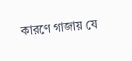কারণে গাজায় যে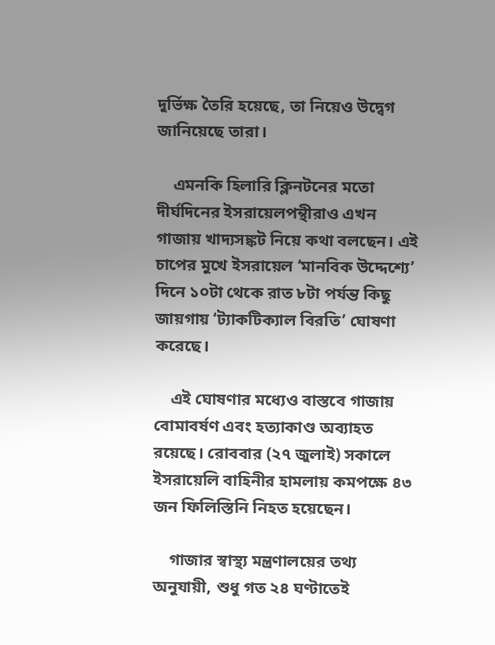দুর্ভিক্ষ তৈরি হয়েছে, তা নিয়েও উদ্বেগ জানিয়েছে তারা।

    এমনকি হিলারি ক্লিনটনের মতো দীর্ঘদিনের ইসরায়েলপন্থীরাও এখন গাজায় খাদ্যসঙ্কট নিয়ে কথা বলছেন। এই চাপের মুখে ইসরায়েল ‘মানবিক উদ্দেশ্যে’ দিনে ১০টা থেকে রাত ৮টা পর্যন্ত কিছু জায়গায় ‘ট্যাকটিক্যাল বিরতি’ ঘোষণা করেছে।

    এই ঘোষণার মধ্যেও বাস্তবে গাজায় বোমাবর্ষণ এবং হত্যাকাণ্ড অব্যাহত রয়েছে। রোববার (২৭ জুলাই) সকালে ইসরায়েলি বাহিনীর হামলায় কমপক্ষে ৪৩ জন ফিলিস্তিনি নিহত হয়েছেন।

    গাজার স্বাস্থ্য মন্ত্রণালয়ের তথ্য অনুযায়ী, শুধু গত ২৪ ঘণ্টাতেই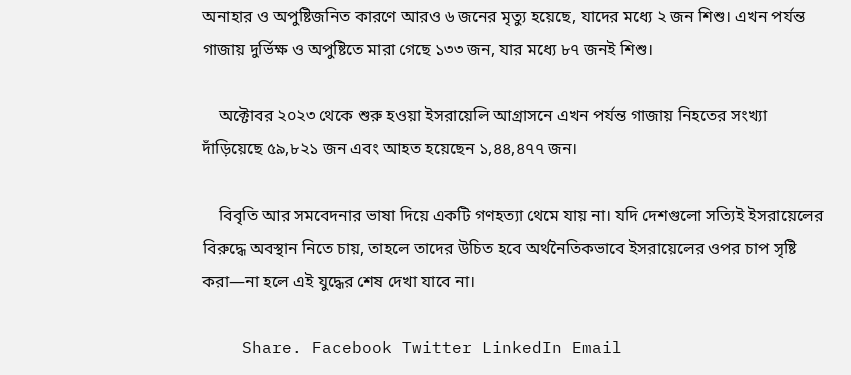অনাহার ও অপুষ্টিজনিত কারণে আরও ৬ জনের মৃত্যু হয়েছে, যাদের মধ্যে ২ জন শিশু। এখন পর্যন্ত গাজায় দুর্ভিক্ষ ও অপুষ্টিতে মারা গেছে ১৩৩ জন, যার মধ্যে ৮৭ জনই শিশু।

    অক্টোবর ২০২৩ থেকে শুরু হওয়া ইসরায়েলি আগ্রাসনে এখন পর্যন্ত গাজায় নিহতের সংখ্যা দাঁড়িয়েছে ৫৯,৮২১ জন এবং আহত হয়েছেন ১,৪৪,৪৭৭ জন।

    বিবৃতি আর সমবেদনার ভাষা দিয়ে একটি গণহত্যা থেমে যায় না। যদি দেশগুলো সত্যিই ইসরায়েলের বিরুদ্ধে অবস্থান নিতে চায়, তাহলে তাদের উচিত হবে অর্থনৈতিকভাবে ইসরায়েলের ওপর চাপ সৃষ্টি করা—না হলে এই যুদ্ধের শেষ দেখা যাবে না।

    Share. Facebook Twitter LinkedIn Email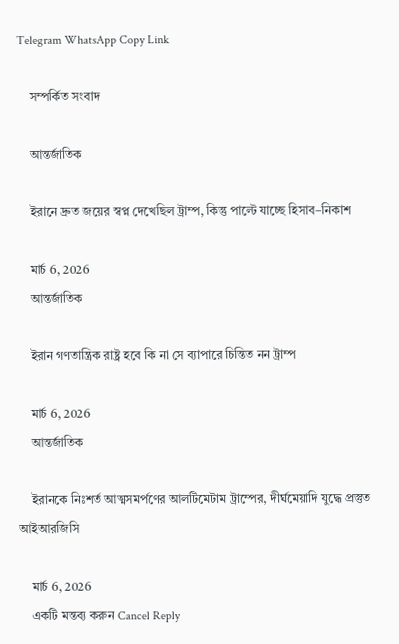Telegram WhatsApp Copy Link

    সম্পর্কিত সংবাদ

    আন্তর্জাতিক

    ইরানে দ্রুত জয়ের স্বপ্ন দেখেছিল ট্রাম্প, কিন্তু পাল্টে যাচ্ছে হিসাব–নিকাশ

    মার্চ 6, 2026
    আন্তর্জাতিক

    ইরান গণতান্ত্রিক রাষ্ট্র হবে কি না সে ব্যাপারে চিন্তিত নন ট্রাম্প

    মার্চ 6, 2026
    আন্তর্জাতিক

    ইরানকে নিঃশর্ত আত্মসমর্পণের আলটিমেটাম ট্রাম্পের, দীর্ঘমেয়াদি যুদ্ধে প্রস্তুত আইআরজিসি

    মার্চ 6, 2026
    একটি মন্তব্য করুন Cancel Reply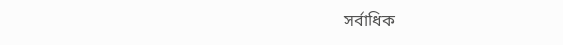সর্বাধিক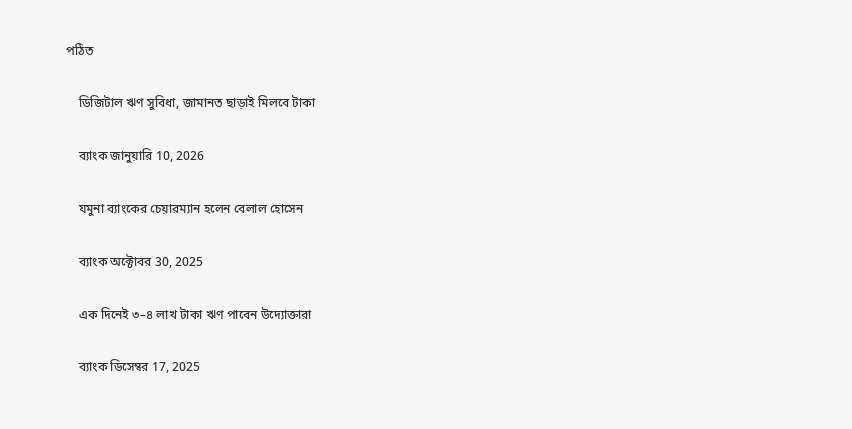পঠিত

    ডিজিটাল ঋণ সুবিধা, জামানত ছাড়াই মিলবে টাকা

    ব্যাংক জানুয়ারি 10, 2026

    যমুনা ব্যাংকের চেয়ারম্যান হলেন বেলাল হোসেন

    ব্যাংক অক্টোবর 30, 2025

    এক দিনেই ৩–৪ লাখ টাকা ঋণ পাবেন উদ্যোক্তারা

    ব্যাংক ডিসেম্বর 17, 2025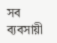সব ব্যবসায়ী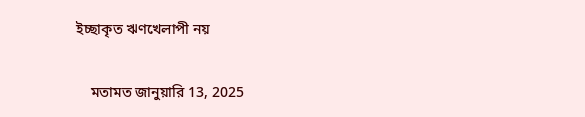ইচ্ছাকৃত ঋণখেলাপী নয়

    মতামত জানুয়ারি 13, 2025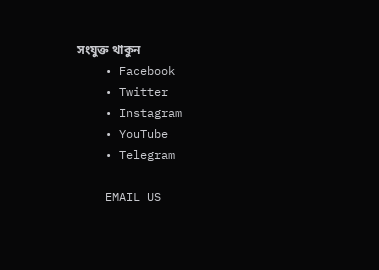সংযুক্ত থাকুন
    • Facebook
    • Twitter
    • Instagram
    • YouTube
    • Telegram

    EMAIL US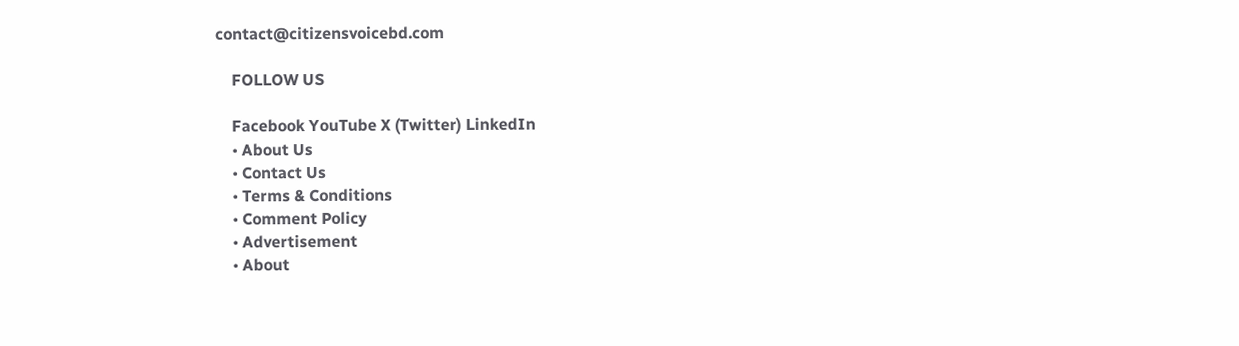contact@citizensvoicebd.com

    FOLLOW US

    Facebook YouTube X (Twitter) LinkedIn
    • About Us
    • Contact Us
    • Terms & Conditions
    • Comment Policy
    • Advertisement
    • About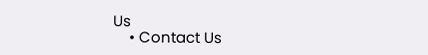Us
    • Contact Us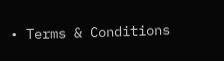• Terms & Conditions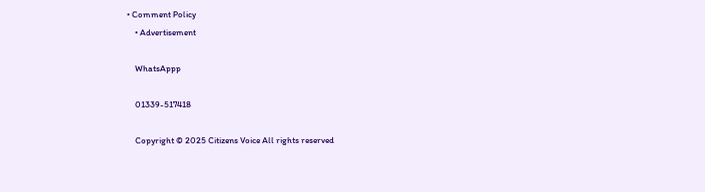• Comment Policy
    • Advertisement

    WhatsAppp

    01339-517418

    Copyright © 2025 Citizens Voice All rights reserved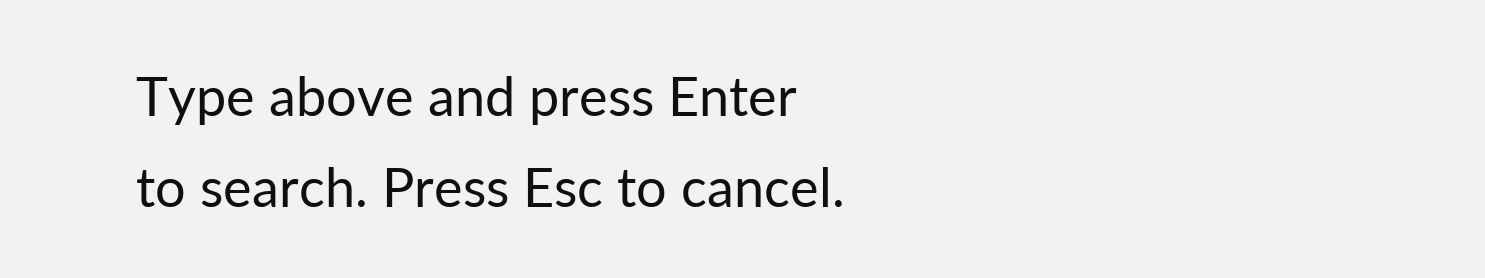Type above and press Enter to search. Press Esc to cancel.